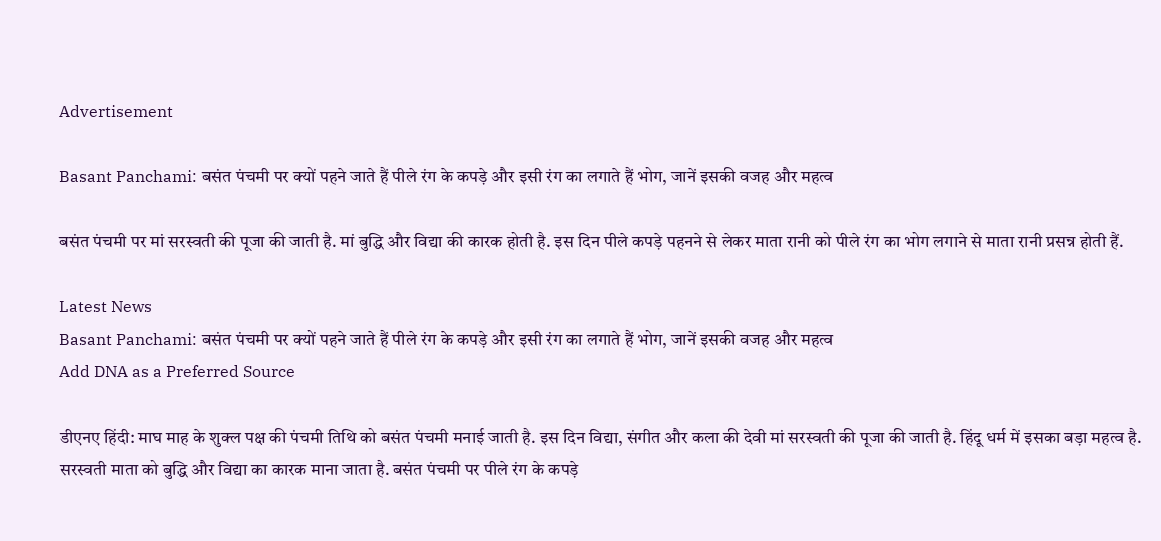Advertisement

Basant Panchami: बसंत पंचमी पर क्यों पहने जाते हैं पीले रंग के कपड़े और इसी रंग का लगाते हैं भोग, जानें इसकी वजह और महत्व

बसंत पंचमी पर मां सरस्वती की पूजा की जाती है. मां बुद्धि और विद्या की कारक होती है. इस दिन पीले कपड़े पहनने से लेकर माता रानी को पीले रंग का भोग लगाने से माता रानी प्रसन्न होती हैं.

Latest News
Basant Panchami: बसंत पंचमी पर क्यों पहने जाते हैं पीले रंग के कपड़े और इसी रंग का लगाते हैं भोग, जानें इसकी वजह और महत्व
Add DNA as a Preferred Source

डीएनए हिंदी: माघ माह के शुक्ल पक्ष की पंचमी तिथि को बसंत पंचमी मनाई जाती है. इस दिन विद्या, संगीत और कला की देवी मां सरस्वती की पूजा की जाती है. हिंदू धर्म में इसका बड़ा महत्व है. सरस्वती माता को बुद्धि और विद्या का कारक माना जाता है. बसंत पंचमी पर पीले रंग के कपड़े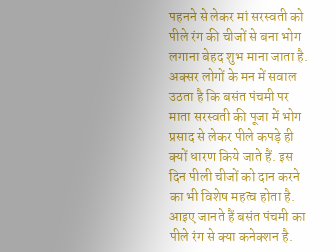पहनने से लेकर मां सरस्वती को पीले रंग की चीजों से बना भोग लगाना बेहद शुभ माना जाता है. अक्सर लोगों के मन में सवाल उठता है कि बसंत पंचमी पर माता सरस्वती की पूजा में भोग प्रसाद से लेकर पीले कपड़े ही क्यों धारण किये जाते हैं. इस दिन पीली चीजों को दान करने का भी विशेष महत्व होता है. आइए जानते हैं बसंत पंचमी का पीले रंग से क्या कनेक्शन है.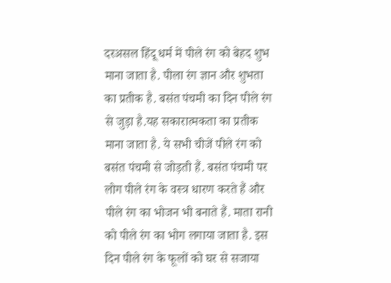दरअसल हिंदू धर्म में पीले रंग को बेहद शुभ माना जाता है. पीला रंग ज्ञान और शुभता का प्रतीक है. बसंत पंचमी का दिन पीले रंग से जुड़ा है.यह सकारात्मकता का प्रतीक माना जाता है. ये सभी चीजें पीले रंग को बसंत पंचमी से जोड़ती हैं. बसंत पंचमी पर लोग पीले रंग के वस्त्र धारण करते हैं और पीले रंग का भोजन भी बनाते हैं. माता रानी को पीले रंग का भोग लगाया जाता है. इस दिन पीले रंग के फूलों को घर से सजाया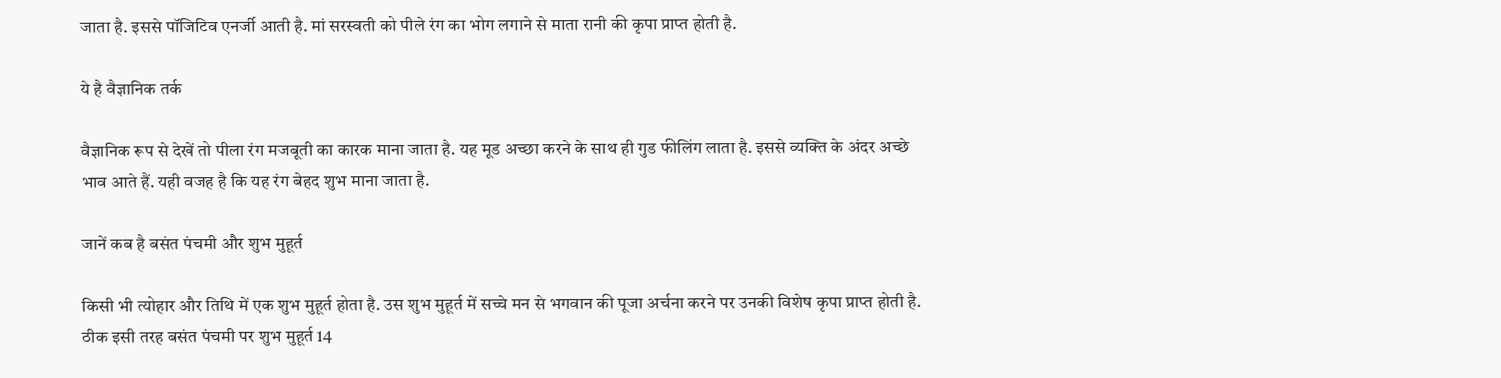जाता है. इससे पॉजिटिव एनर्जी आती है. मां सरस्वती को पीले रंग का भोग लगाने से माता रानी की कृपा प्राप्त होती है.

ये है वैज्ञानिक तर्क

वैज्ञानिक रूप से देखें तो पीला रंग मजबूती का कारक माना जाता है. यह मूड अच्छा करने के साथ ही गुड फीलिंग लाता है. इससे व्यक्ति के अंदर अच्छे भाव आते हैं. यही वजह है कि यह रंग बेहद शुभ माना जाता है.

जानें कब है बसंत पंचमी और शुभ मुहूर्त

किसी भी त्योहार और तिथि में एक शुभ मुहूर्त होता है. उस शुभ मुहूर्त में सच्चे मन से भगवान की पूजा अर्चना करने पर उनकी विशेष कृपा प्राप्त होती है. ठीक इसी तरह बसंत पंचमी पर शुभ मुहूर्त 14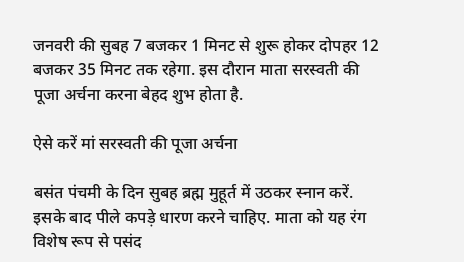जनवरी की सुबह 7 बजकर 1 मिनट से शुरू होकर दोपहर 12 बजकर 35 मिनट तक रहेगा. इस दौरान माता सरस्वती की पूजा अर्चना करना बेहद शुभ होता है.

ऐसे करें मां सरस्वती की पूजा अर्चना

बसंत पंचमी के दिन सुबह ब्रह्म मुहूर्त में उठकर स्नान करें. इसके बाद पीले कपड़े धारण करने चाहिए. माता को यह रंग विशेष रूप से पसंद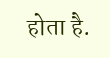होता है.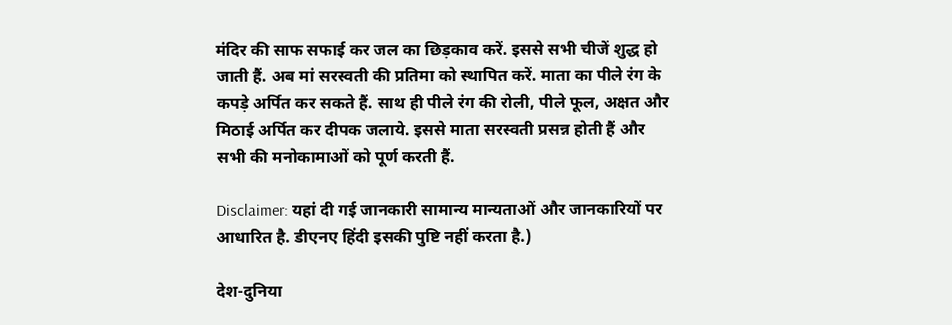मंदिर की साफ सफाई कर जल का छिड़काव करें. इससे सभी चीजें शुद्ध हो जाती हैं. अब मां सरस्वती की प्रतिमा को स्थापित करें. माता का पीले रंग के कपड़े अर्पित कर सकते हैं. साथ ही पीले रंग की रोली, पीले फूल, अक्षत और मिठाई अर्पित कर दीपक जलाये. इससे माता सरस्वती प्रसन्न होती हैं और सभी की मनोकामाओं को पूर्ण करती हैं.

Disclaimer: यहां दी गई जानकारी सामान्य मान्यताओं और जानकारियों पर आधारित है. डीएनए हिंदी इसकी पुष्टि नहीं करता है.)

देश-दुनिया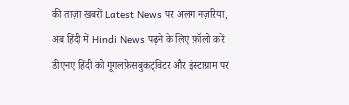की ताज़ा खबरों Latest News पर अलग नज़रिया, अब हिंदी में Hindi News पढ़ने के लिए फ़ॉलो करें डीएनए हिंदी को गूगलफ़ेसबुकट्विटर और इंस्टाग्राम पर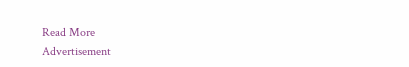Read More
Advertisement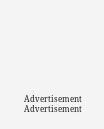Advertisement
Advertisement